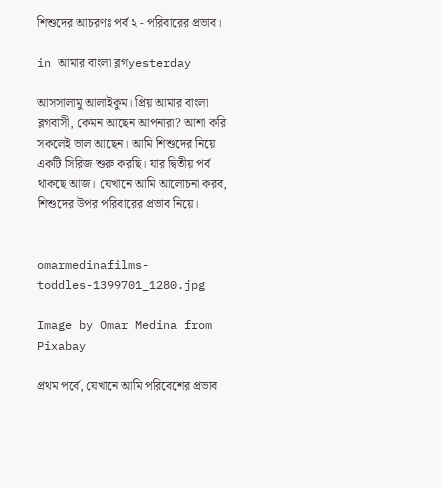শিশুদের আচরণঃ পর্ব ২ - পরিবারের প্রভাব।

in আমার বাংলা ব্লগyesterday

আসসালামু আলাইকুম। প্রিয় আমার বাংলা ব্লগবাসী, কেমন আছেন আপনারা? আশা করি সকলেই ভাল আছেন। আমি শিশুদের নিয়ে একটি সিরিজ শুরু করছি। যার দ্বিতীয় পর্ব থাকছে আজ। যেখানে আমি আলোচনা করব, শিশুদের উপর পরিবারের প্রভাব নিয়ে।


omarmedinafilms-toddles-1399701_1280.jpg

Image by Omar Medina from Pixabay

প্রথম পর্বে, যেখানে আমি পরিবেশের প্রভাব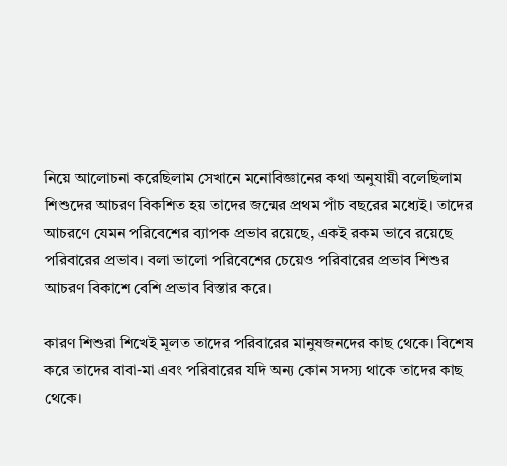নিয়ে আলোচনা করেছিলাম সেখানে মনোবিজ্ঞানের কথা অনুযায়ী বলেছিলাম শিশুদের আচরণ বিকশিত হয় তাদের জন্মের প্রথম পাঁচ বছরের মধ্যেই। তাদের আচরণে যেমন পরিবেশের ব্যাপক প্রভাব রয়েছে, একই রকম ভাবে রয়েছে পরিবারের প্রভাব। বলা ভালো পরিবেশের চেয়েও পরিবারের প্রভাব শিশুর আচরণ বিকাশে বেশি প্রভাব বিস্তার করে।

কারণ শিশুরা শিখেই মূলত তাদের পরিবারের মানুষজনদের কাছ থেকে। বিশেষ করে তাদের বাবা-মা এবং পরিবারের যদি অন্য কোন সদস্য থাকে তাদের কাছ থেকে।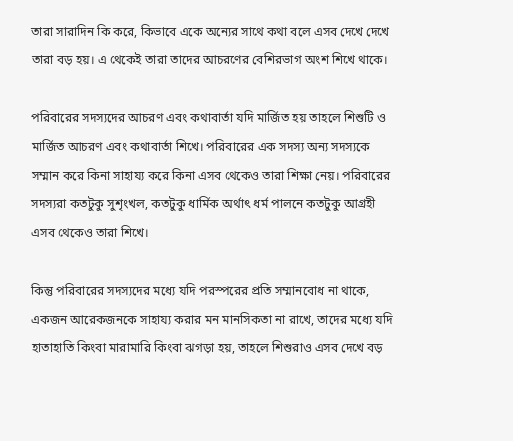তারা সারাদিন কি করে, কিভাবে একে অন্যের সাথে কথা বলে এসব দেখে দেখে তারা বড় হয়। এ থেকেই তারা তাদের আচরণের বেশিরভাগ অংশ শিখে থাকে।

পরিবারের সদস্যদের আচরণ এবং কথাবার্তা যদি মার্জিত হয় তাহলে শিশুটি ও মার্জিত আচরণ এবং কথাবার্তা শিখে। পরিবারের এক সদস্য অন্য সদস্যকে সম্মান করে কিনা সাহায্য করে কিনা এসব থেকেও তারা শিক্ষা নেয়। পরিবারের সদস্যরা কতটুকু সুশৃংখল, কতটুকু ধার্মিক অর্থাৎ ধর্ম পালনে কতটুকু আগ্রহী এসব থেকেও তারা শিখে।

কিন্তু পরিবারের সদস্যদের মধ্যে যদি পরস্পরের প্রতি সম্মানবোধ না থাকে, একজন আরেকজনকে সাহায্য করার মন মানসিকতা না রাখে, তাদের মধ্যে যদি হাতাহাতি কিংবা মারামারি কিংবা ঝগড়া হয়, তাহলে শিশুরাও এসব দেখে বড়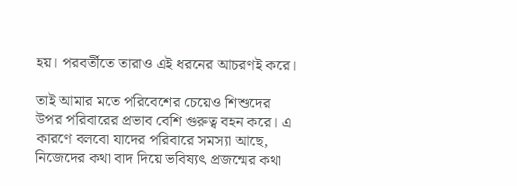হয়। পরবর্তীতে তারাও এই ধরনের আচরণই করে।

তাই আমার মতে পরিবেশের চেয়েও শিশুদের উপর পরিবারের প্রভাব বেশি গুরুত্ব বহন করে। এ কারণে বলবো যাদের পরিবারে সমস্যা আছে, নিজেদের কথা বাদ দিয়ে ভবিষ্যৎ প্রজন্মের কথা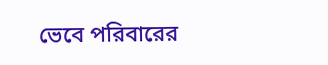ভেবে পরিবারের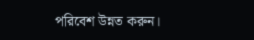পরিবেশ উন্নত করুন।